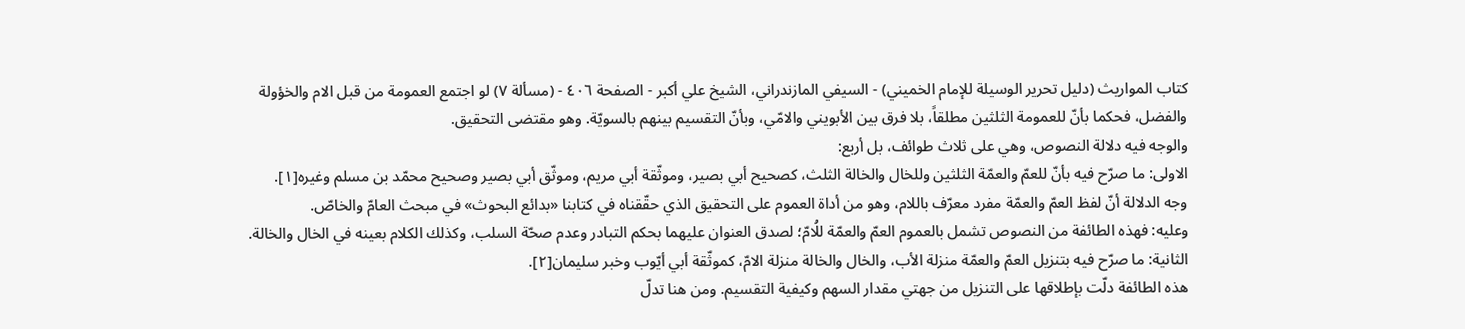كتاب المواريث (دليل تحرير الوسيلة للإمام الخميني) - السيفي المازندراني، الشيخ علي أكبر - الصفحة ٤٠٦ - (مسألة ٧) لو اجتمع العمومة من قبل الام والخؤولة
والفضل، فحكما بأنّ للعمومة الثلثين مطلقاً، بلا فرق بين الأبويني والامّي، وبأنّ التقسيم بينهم بالسويّة. وهو مقتضى التحقيق.
والوجه فيه دلالة النصوص، وهي على ثلاث طوائف، بل أربع:
الاولى: ما صرّح فيه بأنّ للعمّ والعمّة الثلثين وللخال والخالة الثلث، كصحيح أبي بصير، وموثّقة أبي مريم، وموثّق أبي بصير وصحيح محمّد بن مسلم وغيره[١].
وجه الدلالة أنّ لفظ العمّ والعمّة مفرد معرّف باللام، وهو من أداة العموم على التحقيق الذي حقّقناه في كتابنا «بدائع البحوث» في مبحث العامّ والخاصّ.
وعليه: فهذه الطائفة من النصوص تشمل بالعموم العمّ والعمّة للُامّ؛ لصدق العنوان عليهما بحكم التبادر وعدم صحّة السلب، وكذلك الكلام بعينه في الخال والخالة.
الثانية: ما صرّح فيه بتنزيل العمّ والعمّة منزلة الأب، والخال والخالة منزلة الامّ، كموثّقة أبي أيّوب وخبر سليمان[٢].
هذه الطائفة دلّت بإطلاقها على التنزيل من جهتي مقدار السهم وكيفية التقسيم. ومن هنا تدلّ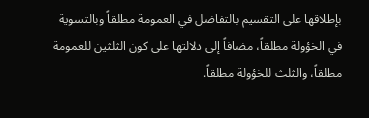بإطلاقها على التقسيم بالتفاضل في العمومة مطلقاً وبالتسوية في الخؤولة مطلقاً، مضافاً إلى دلالتها على كون الثلثين للعمومة مطلقاً، والثلث للخؤولة مطلقاً.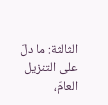الثالثة: ما دلّ على التنزيل العامّ،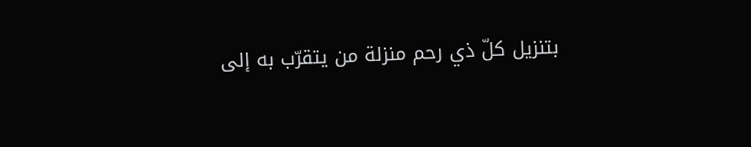بتنزيل كلّ ذي رحم منزلة من يتقرّب به إلى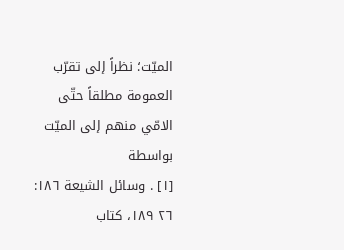الميّت؛ نظراً إلى تقرّب العمومة مطلقاً حتّى الامّي منهم إلى الميّت بواسطة
[١] . وسائل الشيعة ١٨٦: ٢٦ ١٨٩، كتاب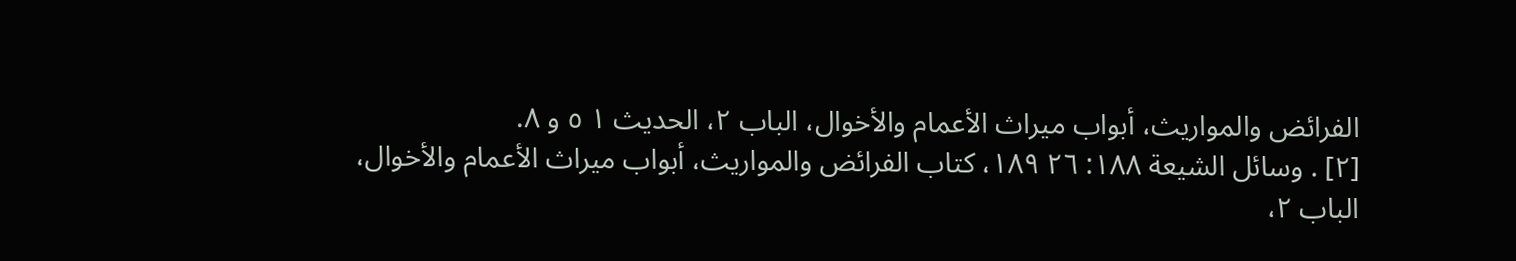الفرائض والمواريث، أبواب ميراث الأعمام والأخوال، الباب ٢، الحديث ١ ٥ و ٨.
[٢] . وسائل الشيعة ١٨٨: ٢٦ ١٨٩، كتاب الفرائض والمواريث، أبواب ميراث الأعمام والأخوال، الباب ٢،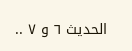الحديث ٦ و ٧ ..